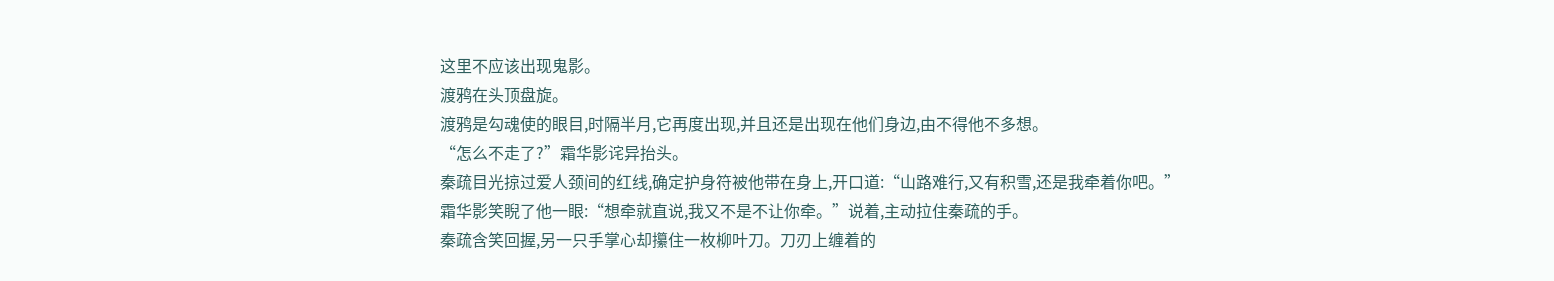这里不应该出现鬼影。
渡鸦在头顶盘旋。
渡鸦是勾魂使的眼目,时隔半月,它再度出现,并且还是出现在他们身边,由不得他不多想。
“怎么不走了?”霜华影诧异抬头。
秦疏目光掠过爱人颈间的红线,确定护身符被他带在身上,开口道:“山路难行,又有积雪,还是我牵着你吧。”
霜华影笑睨了他一眼:“想牵就直说,我又不是不让你牵。”说着,主动拉住秦疏的手。
秦疏含笑回握,另一只手掌心却攥住一枚柳叶刀。刀刃上缠着的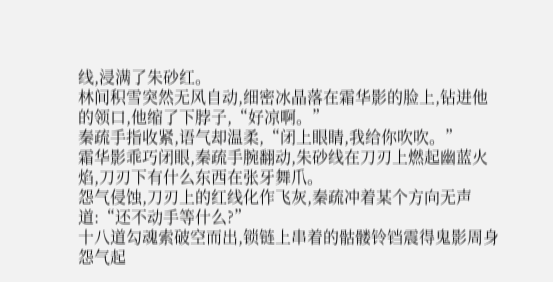线,浸满了朱砂红。
林间积雪突然无风自动,细密冰晶落在霜华影的脸上,钻进他的领口,他缩了下脖子,“好凉啊。”
秦疏手指收紧,语气却温柔,“闭上眼睛,我给你吹吹。”
霜华影乖巧闭眼,秦疏手腕翻动,朱砂线在刀刃上燃起幽蓝火焰,刀刃下有什么东西在张牙舞爪。
怨气侵蚀,刀刃上的红线化作飞灰,秦疏冲着某个方向无声道:“还不动手等什么?”
十八道勾魂索破空而出,锁链上串着的骷髅铃铛震得鬼影周身怨气起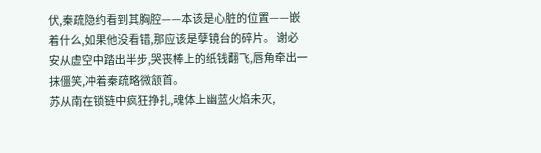伏,秦疏隐约看到其胸腔——本该是心脏的位置——嵌着什么,如果他没看错,那应该是孽镜台的碎片。 谢必安从虚空中踏出半步,哭丧棒上的纸钱翻飞,唇角牵出一抹僵笑,冲着秦疏略微颔首。
苏从南在锁链中疯狂挣扎,魂体上幽蓝火焰未灭,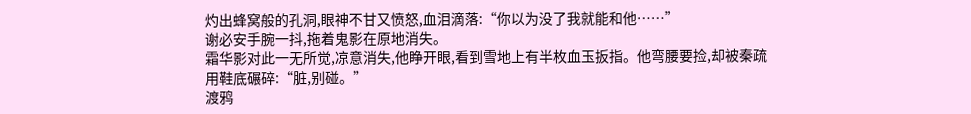灼出蜂窝般的孔洞,眼神不甘又愤怒,血泪滴落:“你以为没了我就能和他……”
谢必安手腕一抖,拖着鬼影在原地消失。
霜华影对此一无所觉,凉意消失,他睁开眼,看到雪地上有半枚血玉扳指。他弯腰要捡,却被秦疏用鞋底碾碎:“脏,别碰。”
渡鸦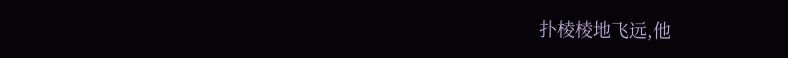扑棱棱地飞远,他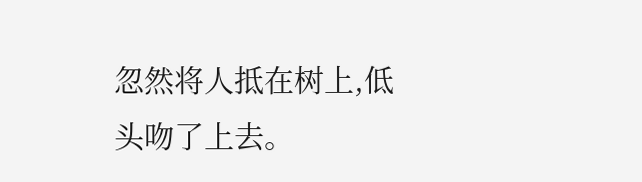忽然将人抵在树上,低头吻了上去。